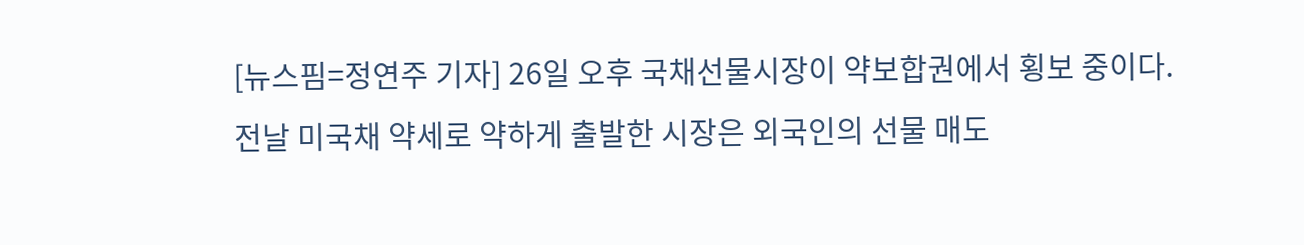[뉴스핌=정연주 기자] 26일 오후 국채선물시장이 약보합권에서 횡보 중이다.
전날 미국채 약세로 약하게 출발한 시장은 외국인의 선물 매도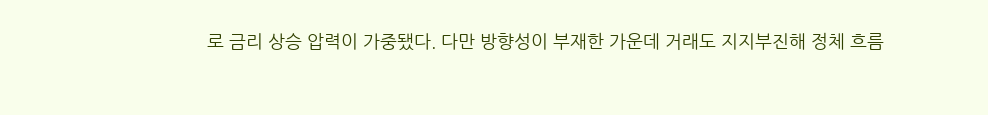로 금리 상승 압력이 가중됐다. 다만 방향성이 부재한 가운데 거래도 지지부진해 정체 흐름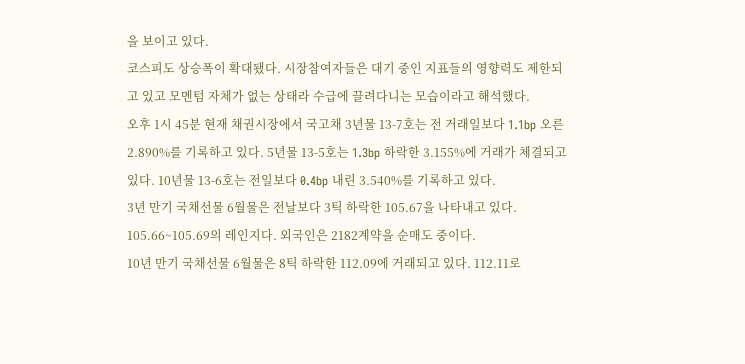을 보이고 있다.
코스피도 상승폭이 확대됐다. 시장참여자들은 대기 중인 지표들의 영향력도 제한되고 있고 모멘텀 자체가 없는 상태라 수급에 끌려다니는 모습이라고 해석했다.
오후 1시 45분 현재 채권시장에서 국고채 3년물 13-7호는 전 거래일보다 1.1bp 오른 2.890%를 기록하고 있다. 5년물 13-5호는 1.3bp 하락한 3.155%에 거래가 체결되고 있다. 10년물 13-6호는 전일보다 0.4bp 내린 3.540%를 기록하고 있다.
3년 만기 국채선물 6월물은 전날보다 3틱 하락한 105.67을 나타내고 있다. 105.66~105.69의 레인지다. 외국인은 2182계약을 순매도 중이다.
10년 만기 국채선물 6월물은 8틱 하락한 112.09에 거래되고 있다. 112.11로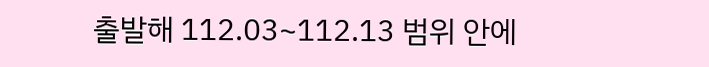출발해 112.03~112.13 범위 안에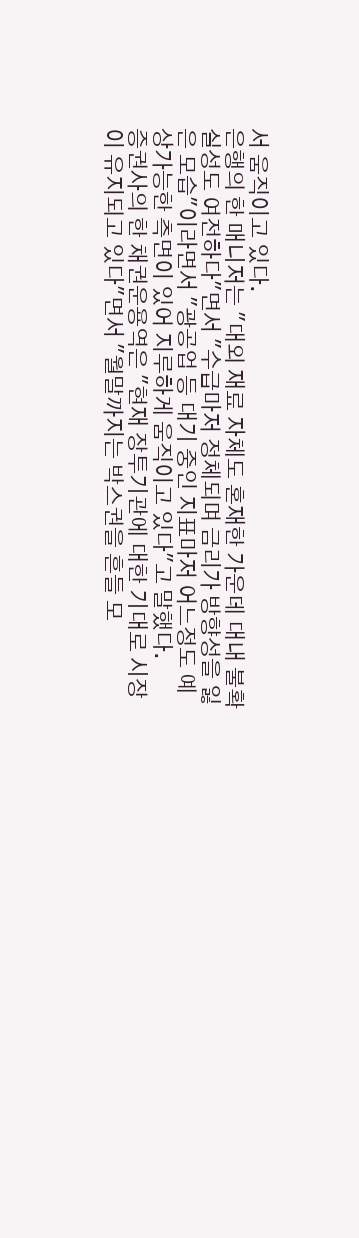서 움직이고 있다.
은행의 한 매니저는 "대외 재료 자체도 혼재한 가운데 대내 불확실성도 여전하다"면서 "수급마저 정체되며 금리가 방향성을 잃은 모습"이라면서 "광공업 등 대기 중인 지표마저 어느정도 예상가능한 측면이 있어 지루하게 움직이고 있다"고 말했다.
증권사의 한 채권운용역은 "현재 장투기관에 대한 기대로 시장이 유지되고 있다"면서 "월말까지는 박스권을 흔들 모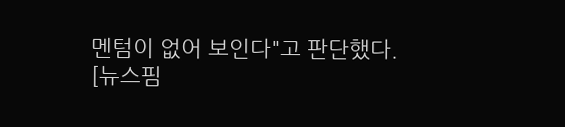멘텀이 없어 보인다"고 판단했다.
[뉴스핌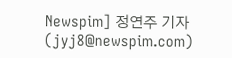Newspim] 정연주 기자 (jyj8@newspim.com)